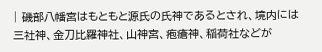| 磯部八幡宮はもともと源氏の氏神であるとされ、境内には三社神、金刀比羅神社、山神宮、疱瘡神、稲荷社などが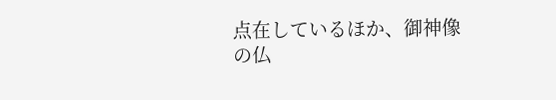点在しているほか、御神像の仏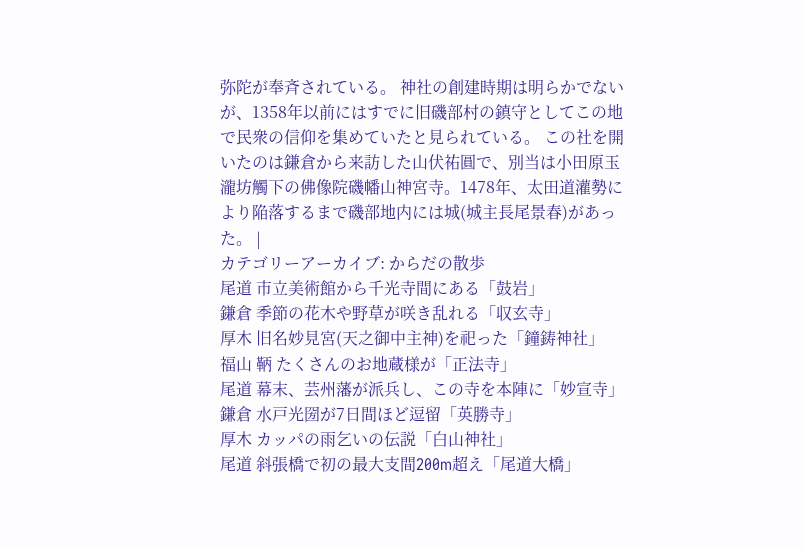弥陀が奉斉されている。 神社の創建時期は明らかでないが、1358年以前にはすでに旧磯部村の鎮守としてこの地で民衆の信仰を集めていたと見られている。 この社を開いたのは鎌倉から来訪した山伏祐圓で、別当は小田原玉瀧坊觸下の佛像院磯幡山神宮寺。1478年、太田道灌勢により陥落するまで磯部地内には城(城主長尾景春)があった。 |
カテゴリーアーカイブ: からだの散歩
尾道 市立美術館から千光寺間にある「鼓岩」
鎌倉 季節の花木や野草が咲き乱れる「収玄寺」
厚木 旧名妙見宮(天之御中主神)を祀った「鐘鋳神社」
福山 鞆 たくさんのお地蔵様が「正法寺」
尾道 幕末、芸州藩が派兵し、この寺を本陣に「妙宣寺」
鎌倉 水戸光圀が7日間ほど逗留「英勝寺」
厚木 カッパの雨乞いの伝説「白山神社」
尾道 斜張橋で初の最大支間200m超え「尾道大橋」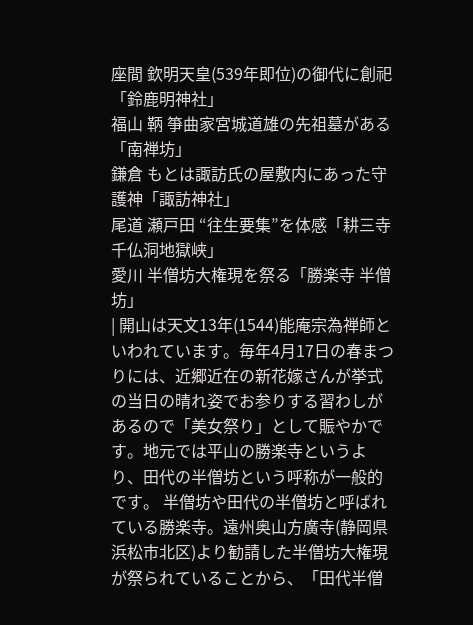座間 欽明天皇(539年即位)の御代に創祀「鈴鹿明神社」
福山 鞆 箏曲家宮城道雄の先祖墓がある「南禅坊」
鎌倉 もとは諏訪氏の屋敷内にあった守護神「諏訪神社」
尾道 瀬戸田 “往生要集”を体感「耕三寺千仏洞地獄峡」
愛川 半僧坊大権現を祭る「勝楽寺 半僧坊」
| 開山は天文13年(1544)能庵宗為禅師といわれています。毎年4月17日の春まつりには、近郷近在の新花嫁さんが挙式の当日の晴れ姿でお参りする習わしがあるので「美女祭り」として賑やかです。地元では平山の勝楽寺というより、田代の半僧坊という呼称が一般的です。 半僧坊や田代の半僧坊と呼ばれている勝楽寺。遠州奥山方廣寺(静岡県浜松市北区)より勧請した半僧坊大権現が祭られていることから、「田代半僧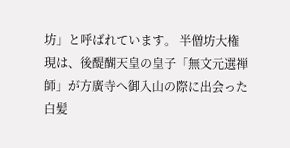坊」と呼ばれています。 半僧坊大権現は、後醍醐天皇の皇子「無文元選禅師」が方廣寺へ御入山の際に出会った白髪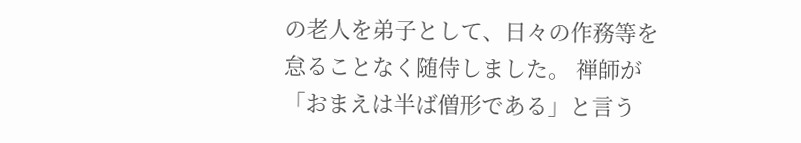の老人を弟子として、日々の作務等を怠ることなく随侍しました。 禅師が「おまえは半ば僧形である」と言う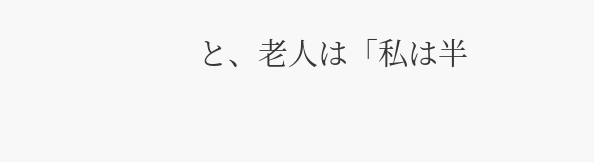と、老人は「私は半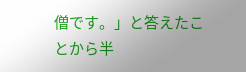僧です。」と答えたことから半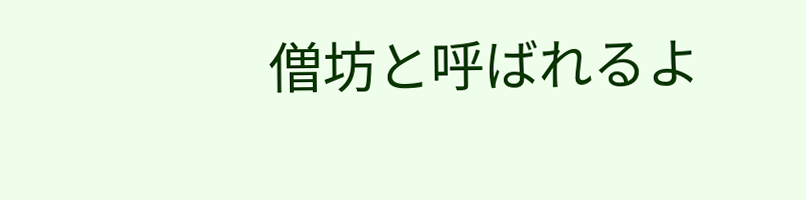僧坊と呼ばれるよ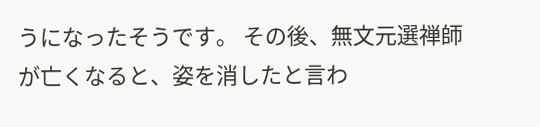うになったそうです。 その後、無文元選禅師が亡くなると、姿を消したと言わ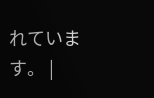れています。 |